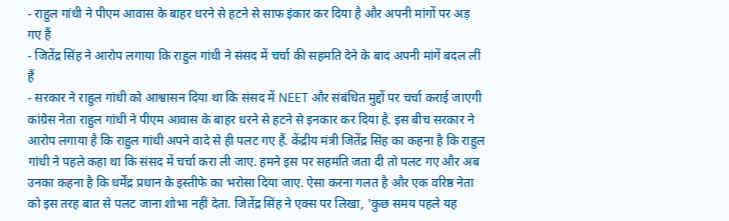- राहुल गांधी ने पीएम आवास के बाहर धरने से हटने से साफ इंकार कर दिया है और अपनी मांगों पर अड़ गए हैं
- जितेंद्र सिंह ने आरोप लगाया कि राहुल गांधी ने संसद में चर्चा की सहमति देने के बाद अपनी मांगें बदल लीं हैं
- सरकार ने राहुल गांधी को आश्वासन दिया था कि संसद में NEET और संबंधित मुद्दों पर चर्चा कराई जाएगी
कांग्रेस नेता राहुल गांधी ने पीएम आवास के बाहर धरने से हटने से इनकार कर दिया है. इस बीच सरकार ने आरोप लगाया है कि राहुल गांधी अपने वादे से ही पलट गए हैं. केंद्रीय मंत्री जितेंद्र सिंह का कहना है कि राहुल गांधी ने पहले कहा था कि संसद में चर्चा करा ली जाए. हमने इस पर सहमति जता दी तो पलट गए और अब उनका कहना है कि धर्मेंद्र प्रधान के इस्तीफे का भरोसा दिया जाए. ऐसा करना गलत है और एक वरिष्ठ नेता को इस तरह बात से पलट जाना शोभा नहीं देता. जितेंद्र सिंह ने एक्स पर लिखा, 'कुछ समय पहले यह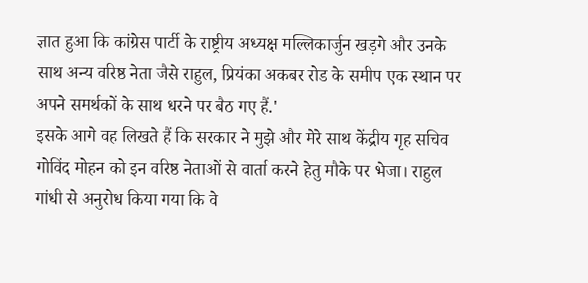ज्ञात हुआ कि कांग्रेस पार्टी के राष्ट्रीय अध्यक्ष मल्लिकार्जुन खड़गे और उनके साथ अन्य वरिष्ठ नेता जैसे राहुल, प्रियंका अकबर रोड के समीप एक स्थान पर अपने समर्थकों के साथ धरने पर बैठ गए हैं.'
इसके आगे वह लिखते हैं कि सरकार ने मुझे और मेरे साथ केंद्रीय गृह सचिव गोविंद मोहन को इन वरिष्ठ नेताओं से वार्ता करने हेतु मौके पर भेजा। राहुल गांधी से अनुरोध किया गया कि वे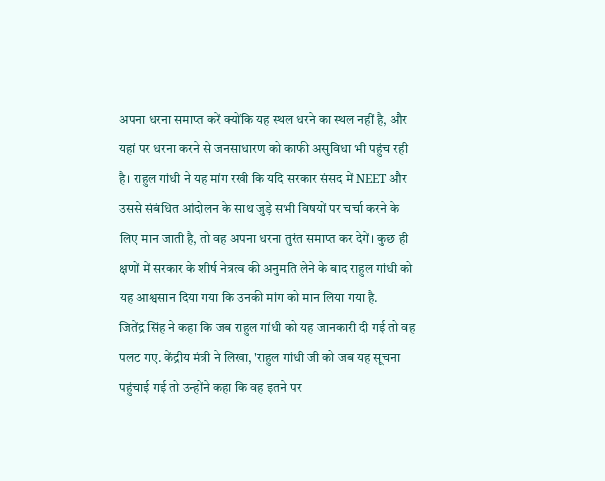अपना धरना समाप्त करें क्योंकि यह स्थल धरने का स्थल नहीं है, और यहां पर धरना करने से जनसाधारण को काफी असुविधा भी पहुंच रही है। राहुल गांधी ने यह मांग रखी कि यदि सरकार संसद में NEET और उससे संबंधित आंदोलन के साथ जुड़े सभी विषयों पर चर्चा करने के लिए मान जाती है, तो वह अपना धरना तुरंत समाप्त कर देगें। कुछ ही क्षणों में सरकार के शीर्ष नेत्रत्व की अनुमति लेने के बाद राहुल गांधी को यह आश्वसान दिया गया कि उनकी मांग को मान लिया गया है.
जितेंद्र सिंह ने कहा कि जब राहुल गांधी को यह जानकारी दी गई तो वह पलट गए. केंद्रीय मंत्री ने लिखा, 'राहुल गांधी जी को जब यह सूचना पहुंचाई गई तो उन्होंने कहा कि वह इतने पर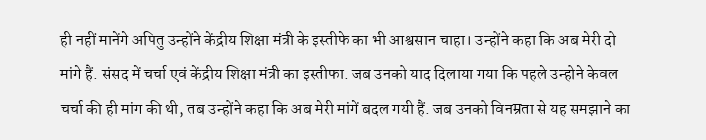ही नहीं मानेंगे अपितु उन्होंने केंद्रीय शिक्षा मंत्री के इस्तीफे का भी आश्वसान चाहा। उन्होंने कहा कि अब मेरी दो मांगे हैं. संसद में चर्चा एवं केंद्रीय शिक्षा मंत्री का इस्तीफा. जब उनको याद दिलाया गया कि पहले उन्होने केवल चर्चा की ही मांग की थी, तब उन्होंने कहा कि अब मेरी मांगें बदल गयी हैं. जब उनको विनम्रता से यह समझाने का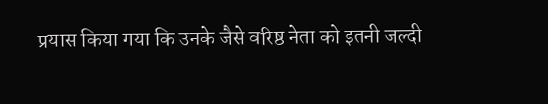प्रयास किया गया कि उनके जैसे वरिष्ठ नेता को इतनी जल्दी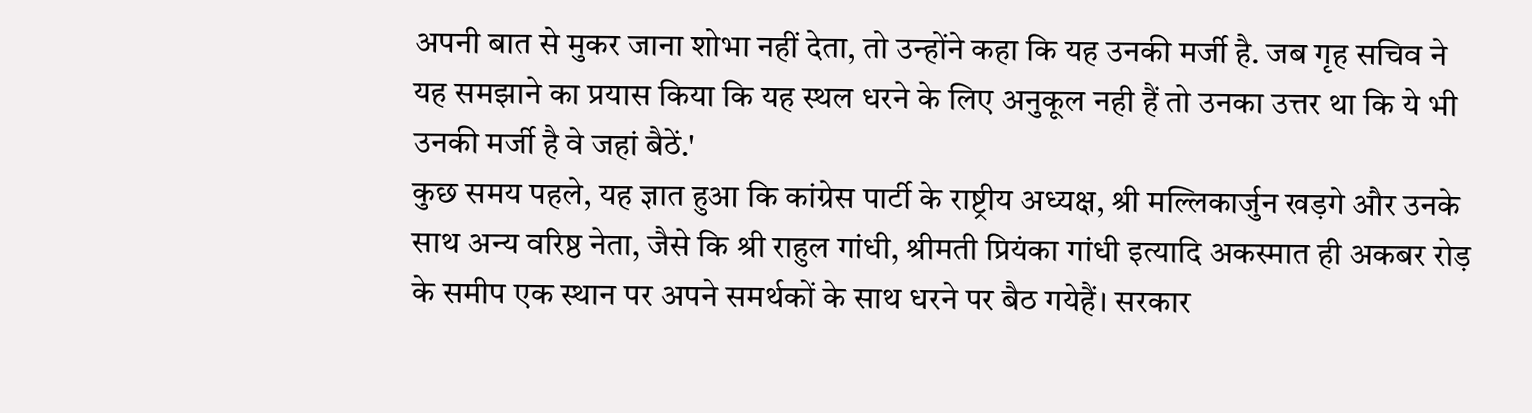अपनी बात से मुकर जाना शोभा नहीं देता, तो उन्होंने कहा कि यह उनकी मर्जी है. जब गृह सचिव ने यह समझाने का प्रयास किया कि यह स्थल धरने के लिए अनुकूल नही हैं तो उनका उत्तर था कि ये भी उनकी मर्जी है वे जहां बैठें.'
कुछ समय पहले, यह ज्ञात हुआ कि कांग्रेस पार्टी के राष्ट्रीय अध्यक्ष, श्री मल्लिकार्जुन खड़गे और उनके साथ अन्य वरिष्ठ नेता, जैसे कि श्री राहुल गांधी, श्रीमती प्रियंका गांधी इत्यादि अकस्मात ही अकबर रोड़ के समीप एक स्थान पर अपने समर्थकों के साथ धरने पर बैठ गयेहैं। सरकार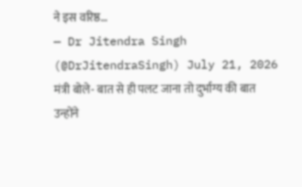ने इस वरिष्ठ…
— Dr Jitendra Singh (@DrJitendraSingh) July 21, 2026
मंत्री बोले- बात से ही पलट जाना तो दुर्भाग्य की बात
उन्होंने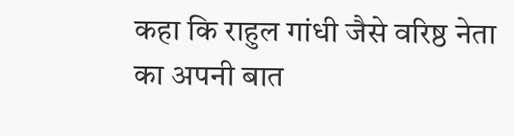कहा कि राहुल गांधी जैसे वरिष्ठ नेता का अपनी बात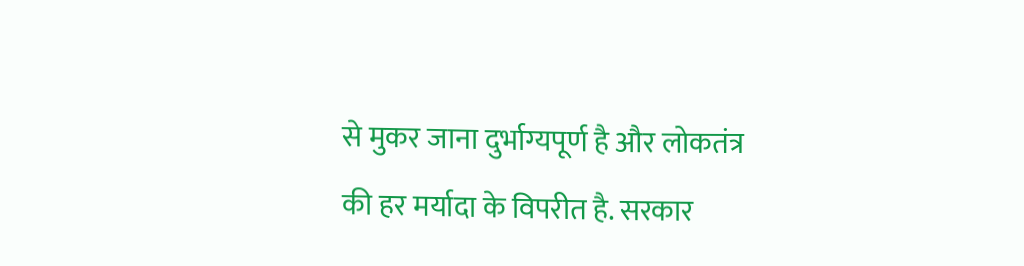से मुकर जाना दुर्भाग्यपूर्ण है और लोकतंत्र की हर मर्यादा के विपरीत है. सरकार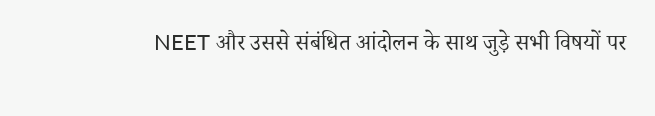NEET और उससे संबंधित आंदोलन के साथ जुड़े सभी विषयों पर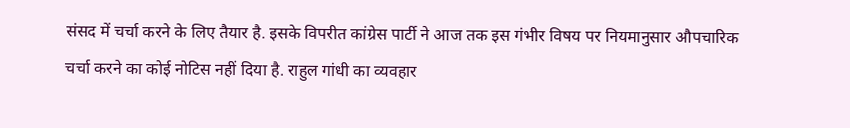संसद में चर्चा करने के लिए तैयार है. इसके विपरीत कांग्रेस पार्टी ने आज तक इस गंभीर विषय पर नियमानुसार औपचारिक चर्चा करने का कोई नोटिस नहीं दिया है. राहुल गांधी का व्यवहार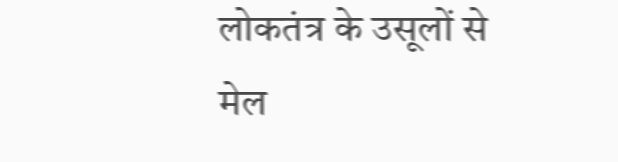लोकतंत्र के उसूलों से मेल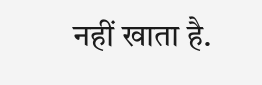नहीं खाता है.